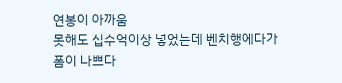연봉이 아까움
못해도 십수억이상 넣었는데 벤치행에다가 폼이 나쁘다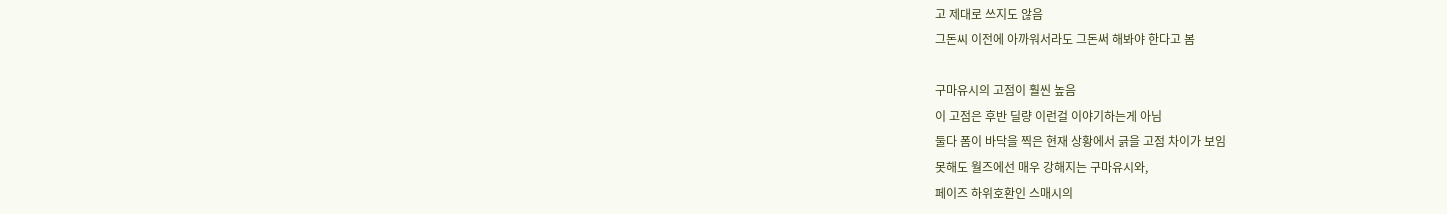고 제대로 쓰지도 않음
그돈씨 이전에 아까워서라도 그돈써 해봐야 한다고 봄

구마유시의 고점이 훨씬 높음
이 고점은 후반 딜량 이런걸 이야기하는게 아님
둘다 폼이 바닥을 찍은 현재 상황에서 긁을 고점 차이가 보임
못해도 월즈에선 매우 강해지는 구마유시와,
페이즈 하위호환인 스매시의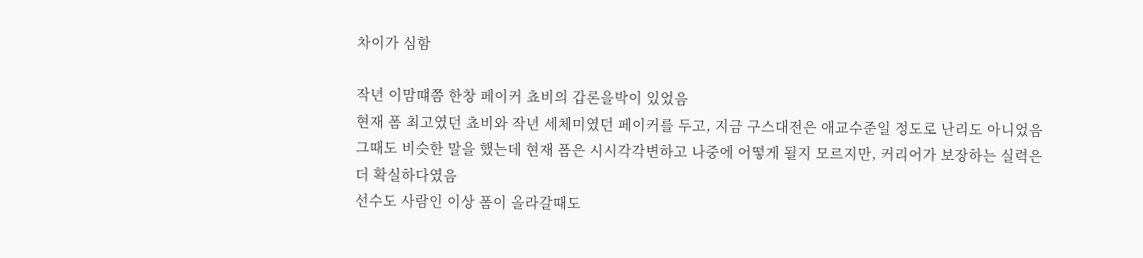차이가 심함

작년 이맘떄쯤 한창 페이커 쵸비의 갑론을박이 있었음
현재 폼 최고였던 쵸비와 작년 세체미였던 페이커를 두고, 지금 구스대전은 애교수준일 정도로 난리도 아니었음
그때도 비슷한 말을 했는데 현재 폼은 시시각각변하고 나중에 어떻게 될지 모르지만, 커리어가 보장하는 실력은
더 확실하다였음
선수도 사람인 이상 폼이 올라갈때도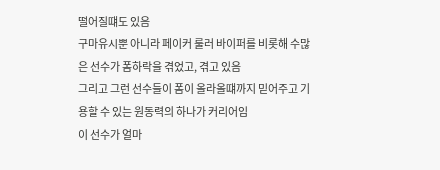떨어질떄도 있음
구마유시뿐 아니라 페이커 룰러 바이퍼를 비롯해 수많은 선수가 폼하락을 겪었고, 겪고 있음
그리고 그런 선수들이 폼이 올라올떄까지 믿어주고 기용할 수 있는 원동력의 하나가 커리어임
이 선수가 얼마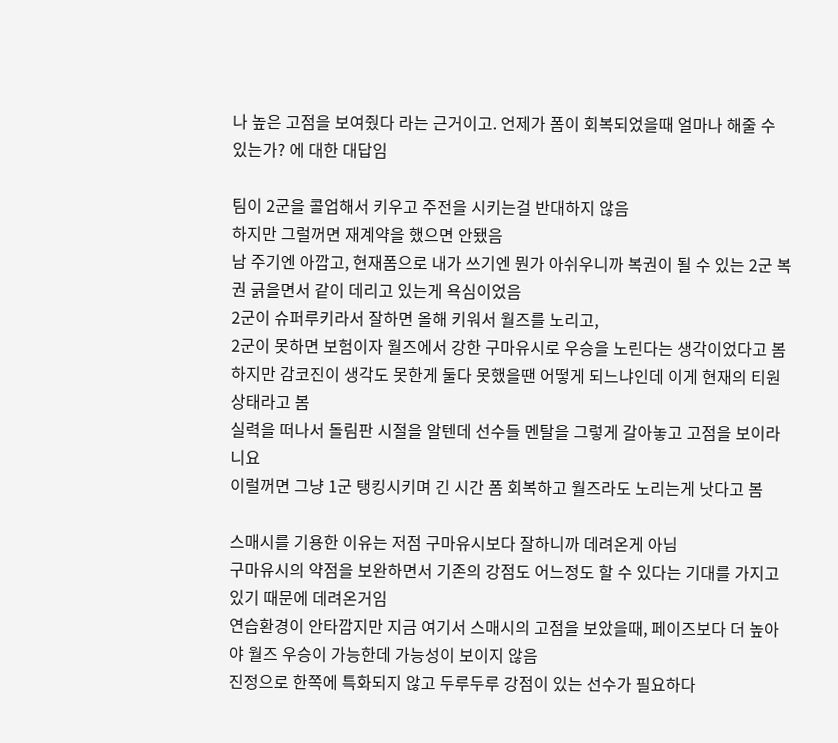나 높은 고점을 보여줬다 라는 근거이고. 언제가 폼이 회복되었을때 얼마나 해줄 수 있는가? 에 대한 대답임

팀이 2군을 콜업해서 키우고 주전을 시키는걸 반대하지 않음
하지만 그럴꺼면 재계약을 했으면 안됐음
남 주기엔 아깝고, 현재폼으로 내가 쓰기엔 뭔가 아쉬우니까 복권이 될 수 있는 2군 복권 긁을면서 같이 데리고 있는게 욕심이었음
2군이 슈퍼루키라서 잘하면 올해 키워서 월즈를 노리고,
2군이 못하면 보험이자 월즈에서 강한 구마유시로 우승을 노린다는 생각이었다고 봄
하지만 감코진이 생각도 못한게 둘다 못했을땐 어떻게 되느냐인데 이게 현재의 티원 상태라고 봄
실력을 떠나서 돌림판 시절을 알텐데 선수들 멘탈을 그렇게 갈아놓고 고점을 보이라니요
이럴꺼면 그냥 1군 탱킹시키며 긴 시간 폼 회복하고 월즈라도 노리는게 낫다고 봄

스매시를 기용한 이유는 저점 구마유시보다 잘하니까 데려온게 아님
구마유시의 약점을 보완하면서 기존의 강점도 어느정도 할 수 있다는 기대를 가지고 있기 때문에 데려온거임
연습환경이 안타깝지만 지금 여기서 스매시의 고점을 보았을때, 페이즈보다 더 높아야 월즈 우승이 가능한데 가능성이 보이지 않음
진정으로 한쪽에 특화되지 않고 두루두루 강점이 있는 선수가 필요하다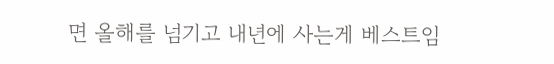면 올해를 넘기고 내년에 사는게 베스트임